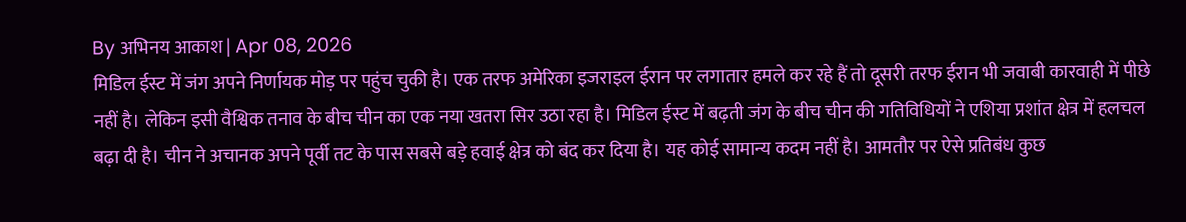By अभिनय आकाश | Apr 08, 2026
मिडिल ईस्ट में जंग अपने निर्णायक मोड़ पर पहुंच चुकी है। एक तरफ अमेरिका इजराइल ईरान पर लगातार हमले कर रहे हैं तो दूसरी तरफ ईरान भी जवाबी कारवाही में पीछे नहीं है। लेकिन इसी वैश्विक तनाव के बीच चीन का एक नया खतरा सिर उठा रहा है। मिडिल ईस्ट में बढ़ती जंग के बीच चीन की गतिविधियों ने एशिया प्रशांत क्षेत्र में हलचल बढ़ा दी है। चीन ने अचानक अपने पूर्वी तट के पास सबसे बड़े हवाई क्षेत्र को बंद कर दिया है। यह कोई सामान्य कदम नहीं है। आमतौर पर ऐसे प्रतिबंध कुछ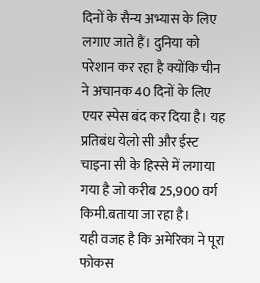दिनों के सैन्य अभ्यास के लिए लगाए जाते हैं। दुनिया को परेशान कर रहा है क्योंकि चीन ने अचानक 40 दिनों के लिए एयर स्पेस बंद कर दिया है। यह प्रतिबंध येलो सी और ईस्ट चाइना सी के हिस्से में लगाया गया है जो करीब 25,900 वर्ग किमी.बताया जा रहा है।
यही वजह है कि अमेरिका ने पूरा फोकस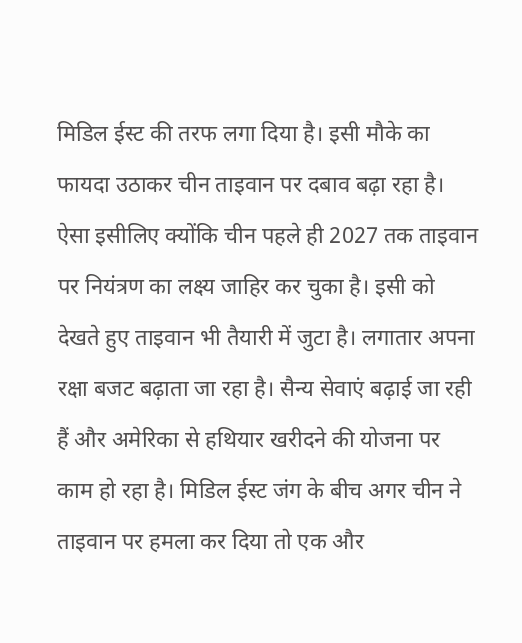मिडिल ईस्ट की तरफ लगा दिया है। इसी मौके का फायदा उठाकर चीन ताइवान पर दबाव बढ़ा रहा है। ऐसा इसीलिए क्योंकि चीन पहले ही 2027 तक ताइवान पर नियंत्रण का लक्ष्य जाहिर कर चुका है। इसी को देखते हुए ताइवान भी तैयारी में जुटा है। लगातार अपना रक्षा बजट बढ़ाता जा रहा है। सैन्य सेवाएं बढ़ाई जा रही हैं और अमेरिका से हथियार खरीदने की योजना पर काम हो रहा है। मिडिल ईस्ट जंग के बीच अगर चीन ने ताइवान पर हमला कर दिया तो एक और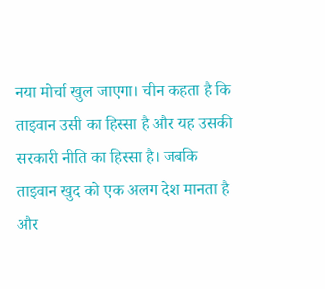नया मोर्चा खुल जाएगा। चीन कहता है कि ताइवान उसी का हिस्सा है और यह उसकी सरकारी नीति का हिस्सा है। जबकि ताइवान खुद को एक अलग देश मानता है और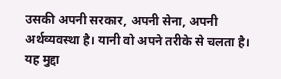उसकी अपनी सरकार, अपनी सेना, अपनी अर्थव्यवस्था है। यानी वो अपने तरीके से चलता है। यह मुद्दा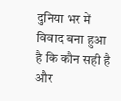दुनिया भर में विवाद बना हुआ है कि कौन सही है और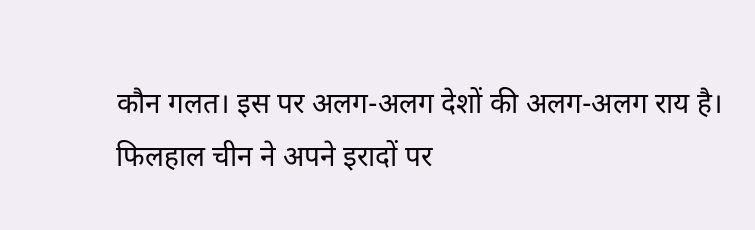कौन गलत। इस पर अलग-अलग देशों की अलग-अलग राय है। फिलहाल चीन ने अपने इरादों पर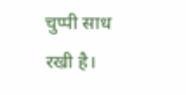चुप्पी साध रखी है।